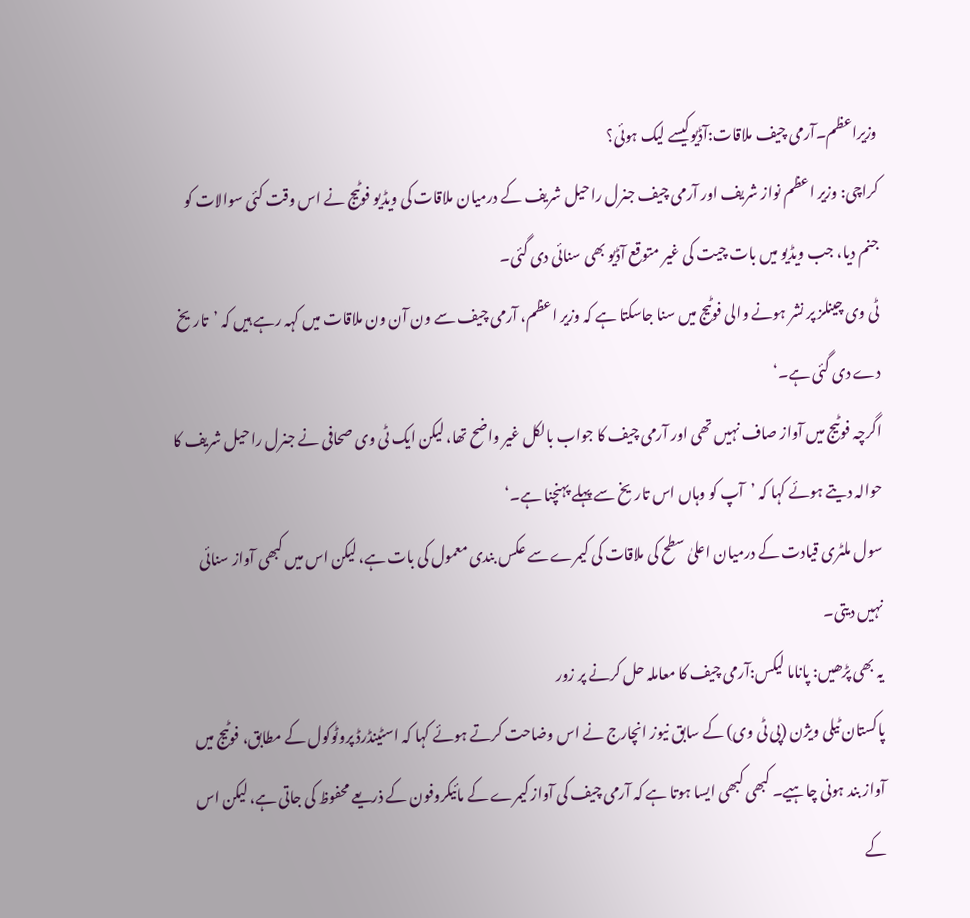وزیراعظم۔آرمی چیف ملاقات:آڈیوکیسے لیک ہوئی؟
کراچی: وزیر اعظم نواز شریف اور آرمی چیف جنرل راحیل شریف کے درمیان ملاقات کی ویڈیو فوٹیج نے اس وقت کئی سوالات کو جنم دیا، جب ویڈیو میں بات چیت کی غیر متوقع آڈیو بھی سنائی دی گئی۔
ٹی وی چینلز پر نشر ہونے والی فوٹیج میں سنا جاسکتا ہے کہ وزیر اعظم، آرمی چیف سے ون آن ون ملاقات میں کہہ رہے ہیں کہ ’تاریخ دے دی گئی ہے۔‘
اگرچہ فوٹیج میں آواز صاف نہیں تھی اور آرمی چیف کا جواب بالکل غیر واضح تھا، لیکن ایک ٹی وی صحافی نے جنرل راحیل شریف کا حوالہ دیتے ہوئے کہا کہ ’آپ کو وہاں اس تاریخ سے پہلے پہنچنا ہے۔‘
سول ملٹری قیادت کے درمیان اعلیٰ سطح کی ملاقات کی کیمرے سے عکس بندی معمول کی بات ہے، لیکن اس میں کبھی آواز سنائی نہیں دیتی۔
یہ بھی پڑھیں: پاناما لیکس:آرمی چیف کا معاملہ حل کرنے پر زور
پاکستان ٹیلی ویژن (پی ٹی وی) کے سابق نیوز انچارج نے اس وضاحت کرتے ہوئے کہا کہ اسٹینڈرڈ پروٹوکول کے مطابق، فوٹیج میں آواز بند ہونی چاہیے۔ کبھی کبھی ایسا ہوتا ہے کہ آرمی چیف کی آواز کیمرے کے مائیکروفون کے ذریعے محفوظ کی جاتی ہے، لیکن اس کے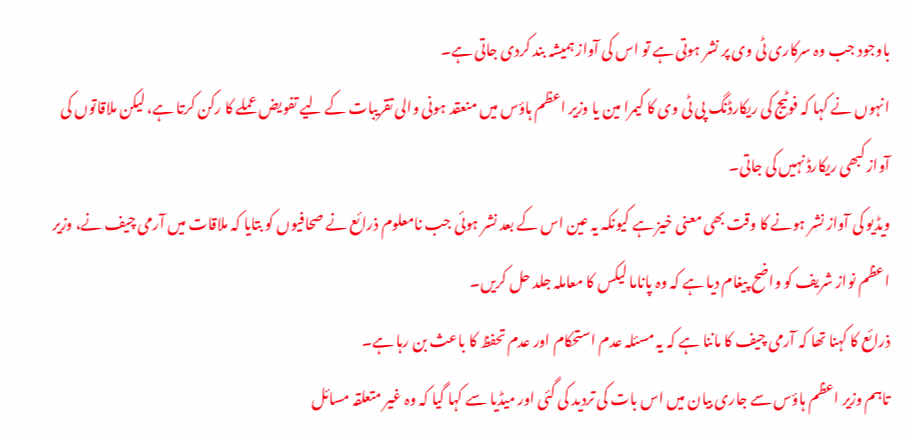باوجود جب وہ سرکاری ٹی وی پر نشر ہوتی ہے تو اس کی آواز ہمیشہ بند کردی جاتی ہے۔
انہوں نے کہا کہ فوٹیج کی ریکارڈنگ پی ٹی وی کا کیمرا مین یا وزیر اعظم ہاؤس میں منعقد ہونی والی تقریبات کے لیے تفویض عملے کا رکن کرتا ہے، لیکن ملاقاتوں کی آواز کبھی ریکارڈ نہیں کی جاتی۔
ویڈیو کی آواز نشر ہونے کا وقت بھی معنی خیز ہے کیونکہ یہ عین اس کے بعد نشر ہوئی جب نامعلوم ذرائع نے صحافیوں کو بتایا کہ ملاقات میں آرمی چیف نے، وزیر اعظم نواز شریف کو واضح پیغام دیا ہے کہ وہ پاناما لیکس کا معاملہ جلد حل کریں۔
ذرائع کا کہنا تھا کہ آرمی چیف کا ماننا ہے کہ یہ مسئلہ عدم استحکام اور عدم تحفظ کا باعث بن رہا ہے۔
تاہم وزیر اعظم ہاؤس سے جاری بیان میں اس بات کی تردید کی گئی اور میڈیا سے کہا گیا کہ وہ غیر متعلقہ مسائل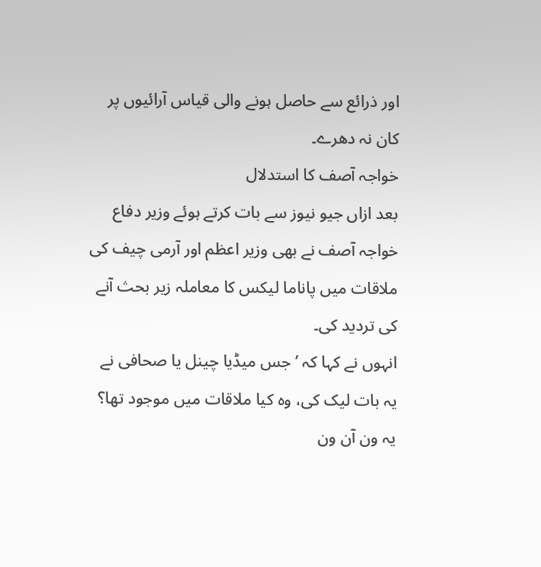اور ذرائع سے حاصل ہونے والی قیاس آرائیوں پر کان نہ دھرے۔
خواجہ آصف کا استدلال
بعد ازاں جیو نیوز سے بات کرتے ہوئے وزیر دفاع خواجہ آصف نے بھی وزیر اعظم اور آرمی چیف کی ملاقات میں پاناما لیکس کا معاملہ زیر بحث آنے کی تردید کی۔
انہوں نے کہا کہ ’جس میڈیا چینل یا صحافی نے یہ بات لیک کی، وہ کیا ملاقات میں موجود تھا؟ یہ ون آن ون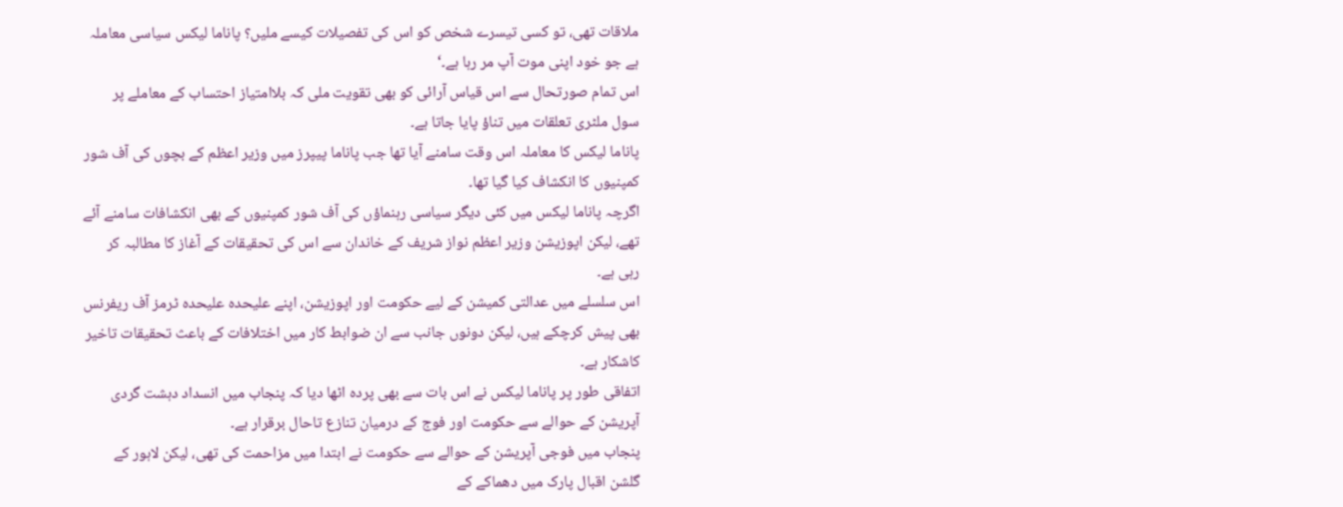ملاقات تھی، تو کسی تیسرے شخص کو اس کی تفصیلات کیسے ملیں؟ پاناما لیکس سیاسی معاملہ ہے جو خود اپنی موت آپ مر رہا ہے۔‘
اس تمام صورتحال سے اس قیاس آرائی کو بھی تقویت ملی کہ بلاامتیاز احتساب کے معاملے پر سول ملٹری تعلقات میں تناؤ پایا جاتا ہے۔
پاناما لیکس کا معاملہ اس وقت سامنے آیا تھا جب پاناما پیپرز میں وزیر اعظم کے بچوں کی آف شور کمپنیوں کا انکشاف کیا گیا تھا۔
اگرچہ پاناما لیکس میں کئی دیگر سیاسی رہنماؤں کی آف شور کمپنیوں کے بھی انکشافات سامنے آئے تھے، لیکن اپوزیشن وزیر اعظم نواز شریف کے خاندان سے اس کی تحقیقات کے آغاز کا مطالبہ کر رہی ہے۔
اس سلسلے میں عدالتی کمیشن کے لیے حکومت اور اپوزیشن، اپنے علیحدہ علیحدہ ٹرمز آف ریفرنس بھی پیش کرچکے ہیں، لیکن دونوں جانب سے ان ضوابط کار میں اختلافات کے باعث تحقیقات تاخیر کاشکار ہے۔
اتفاقی طور پر پاناما لیکس نے اس بات سے بھی پردہ اٹھا دیا کہ پنجاب میں انسداد دہشت گردی آپریشن کے حوالے سے حکومت اور فوج کے درمیان تنازع تاحال برقرار ہے۔
پنجاب میں فوجی آپریشن کے حوالے سے حکومت نے ابتدا میں مزاحمت کی تھی، لیکن لاہور کے گلشن اقبال پارک میں دھماکے کے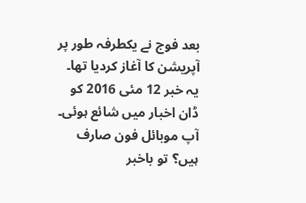بعد فوج نے یکطرفہ طور پر آپریشن کا آغاز کردیا تھا۔
یہ خبر 12 مئی 2016 کو ڈان اخبار میں شائع ہوئی۔
آپ موبائل فون صارف ہیں؟ تو باخبر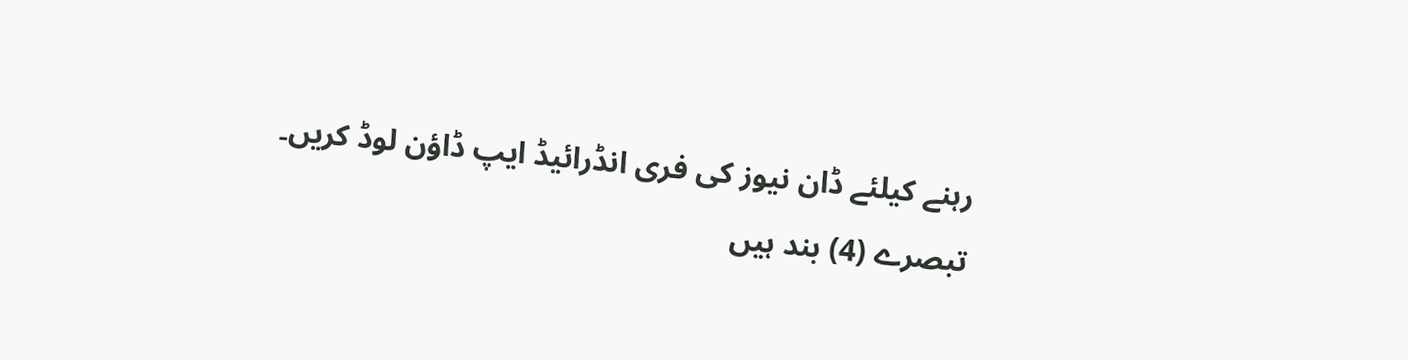رہنے کیلئے ڈان نیوز کی فری انڈرائیڈ ایپ ڈاؤن لوڈ کریں۔
تبصرے (4) بند ہیں